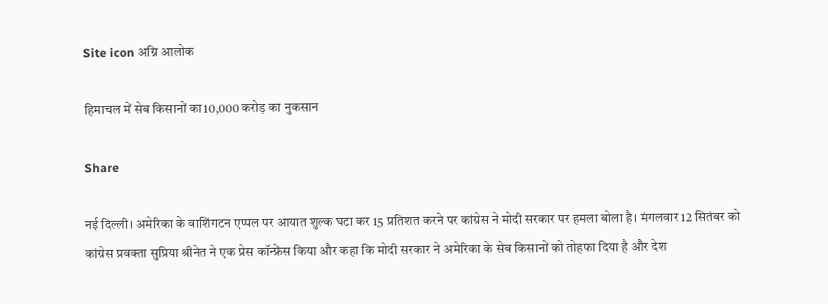Site icon अग्नि आलोक

हिमाचल में सेब किसानों का10,000 करोड़ का नुकसान

Share

नई दिल्ली। अमेरिका के वाशिंगटन एप्पल पर आयात शुल्क घटा कर 15 प्रतिशत करने पर कांग्रेस ने मोदी सरकार पर हमला बोला है। मंगलवार 12 सितंबर को कांग्रेस प्रवक्ता सुप्रिया श्रीनेत ने एक प्रेस कॉन्फ्रेंस किया और कहा कि मोदी सरकार ने अमेरिका के सेब किसानों को तोहफा दिया है और देश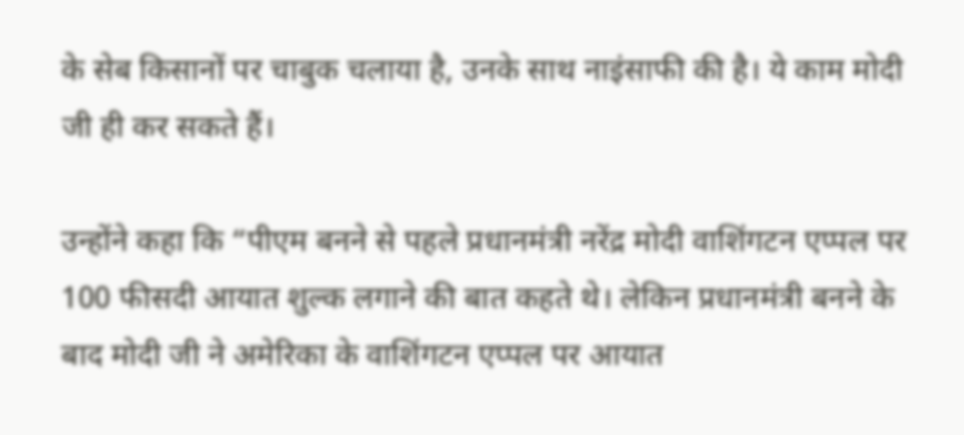के सेब किसानों पर चाबुक चलाया है, उनके साथ नाइंसाफी की है। ये काम मोदी जी ही कर सकते हैं।

उन्होंने कहा कि “पीएम बनने से पहले प्रधानमंत्री नरेंद्र मोदी वाशिंगटन एप्पल पर 100 फीसदी आयात शुल्क लगाने की बात कहते थे। लेकिन प्रधानमंत्री बनने के बाद मोदी जी ने अमेरिका के वाशिंगटन एप्पल पर आयात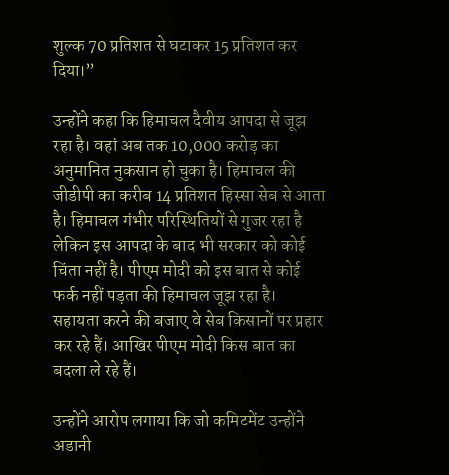शुल्क 70 प्रतिशत से घटाकर 15 प्रतिशत कर दिया।”

उन्होंने कहा कि हिमाचल दैवीय आपदा से जूझ रहा है। वहां अब तक 10,000 करोड़ का अनुमानित नुकसान हो चुका है। हिमाचल की जीडीपी का करीब 14 प्रतिशत हिस्सा सेब से आता है। हिमाचल गंभीर परिस्थितियों से गुजर रहा है लेकिन इस आपदा के बाद भी सरकार को कोई चिंता नहीं है। पीएम मोदी को इस बात से कोई फर्क नहीं पड़ता की हिमाचल जूझ रहा है। सहायता करने की बजाए वे सेब किसानों पर प्रहार कर रहे हैं। आखिर पीएम मोदी किस बात का बदला ले रहे हैं।

उन्होंने आरोप लगाया कि जो कमिटमेंट उन्होंने अडानी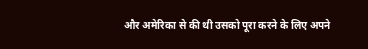और अमेरिका से की थी उसको पूरा करने के लिए अपने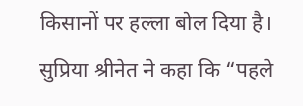किसानों पर हल्ला बोल दिया है। सुप्रिया श्रीनेत ने कहा कि “पहले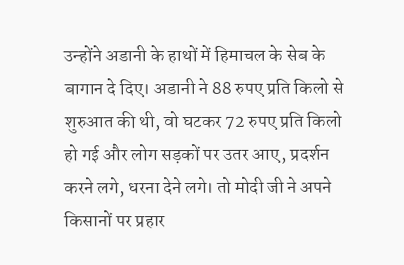उन्होंने अडानी के हाथों में हिमाचल के सेब के बागान दे दिए। अडानी ने 88 रुपए प्रति किलो से शुरुआत की थी, वो घटकर 72 रुपए प्रति किलो हो गई और लोग सड़कों पर उतर आए, प्रदर्शन करने लगे, धरना देने लगे। तो मोदी जी ने अपने किसानों पर प्रहार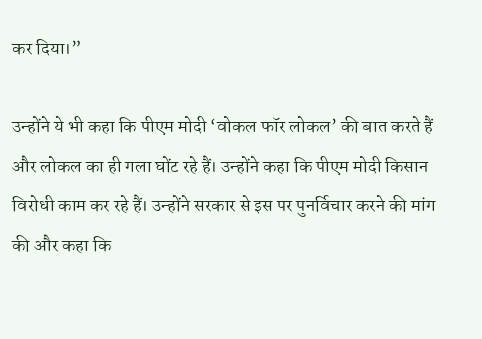कर दिया।”

उन्होंने ये भी कहा कि पीएम मोदी ‘वोकल फॉर लोकल’ की बात करते हैं और लोकल का ही गला घोंट रहे हैं। उन्होंने कहा कि पीएम मोदी किसान विरोधी काम कर रहे हैं। उन्होंने सरकार से इस पर पुनर्विचार करने की मांग की और कहा कि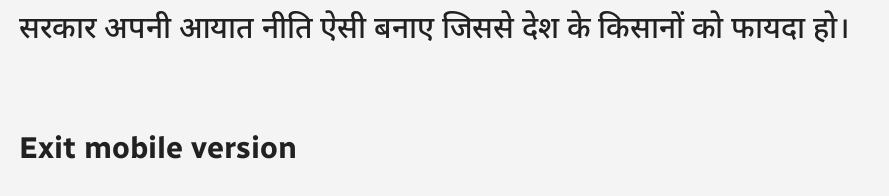सरकार अपनी आयात नीति ऐसी बनाए जिससे देश के किसानों को फायदा हो।

Exit mobile version